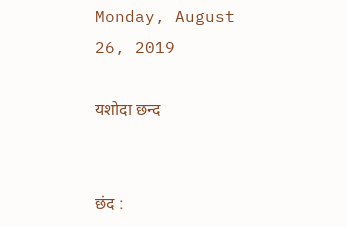Monday, August 26, 2019

यशोदा छन्द


छंद :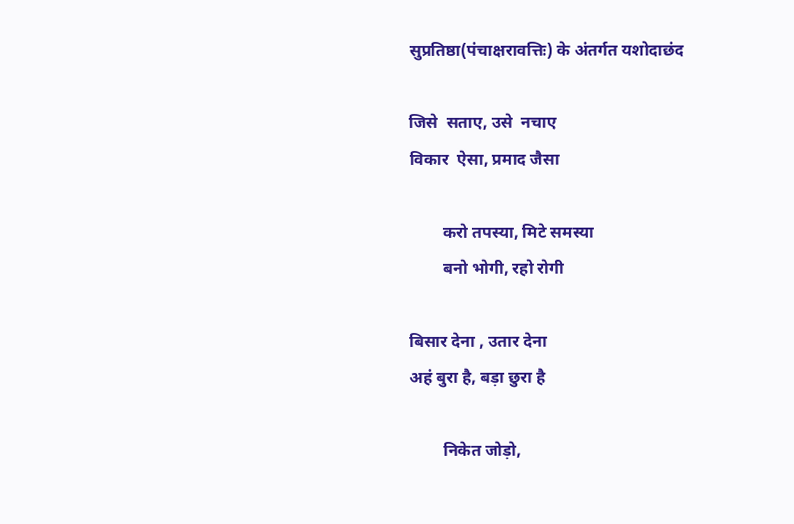सुप्रतिष्ठा(पंचाक्षरावत्तिः) के अंतर्गत यशोदाछंद

जिसे  सताए, उसे  नचाए
विकार  ऐसा, प्रमाद जैसा

        करो तपस्या, मिटे समस्या
        बनो भोगी, रहो रोगी

बिसार देना , उतार देना
अहं बुरा है, बड़ा छुरा है

        निकेत जोड़ो,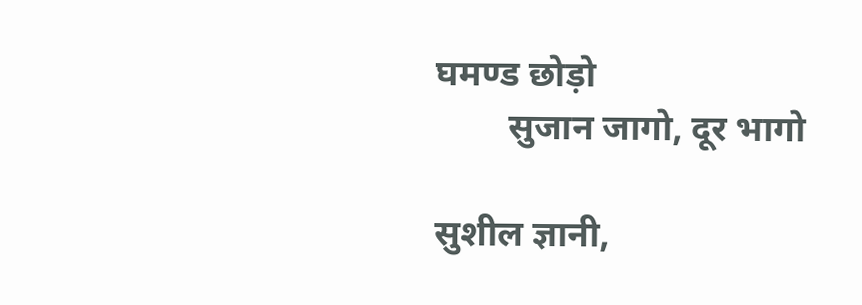घमण्ड छोड़ो
        सुजान जागो, दूर भागो

सुशील ज्ञानी,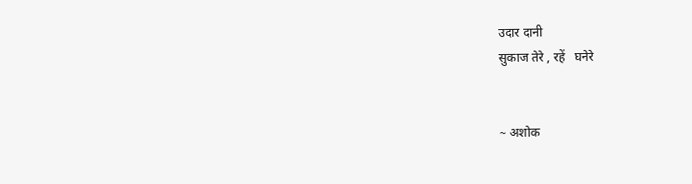उदार दानी
सुकाज तेरे , रहें   घनेरे


~ अशोक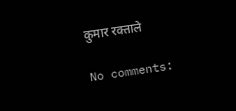कुमार रक्ताले

No comments: